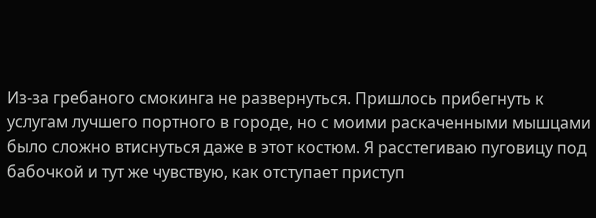Из-за гребаного смокинга не развернуться. Пришлось прибегнуть к услугам лучшего портного в городе, но с моими раскаченными мышцами было сложно втиснуться даже в этот костюм. Я расстегиваю пуговицу под бабочкой и тут же чувствую, как отступает приступ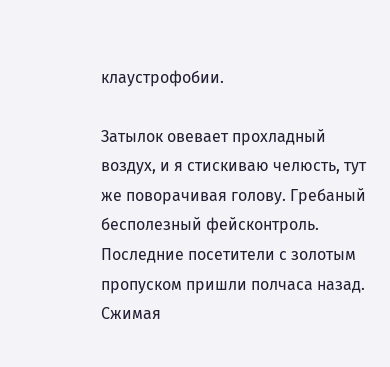клаустрофобии.

Затылок овевает прохладный воздух, и я стискиваю челюсть, тут же поворачивая голову. Гребаный бесполезный фейсконтроль. Последние посетители с золотым пропуском пришли полчаса назад. Сжимая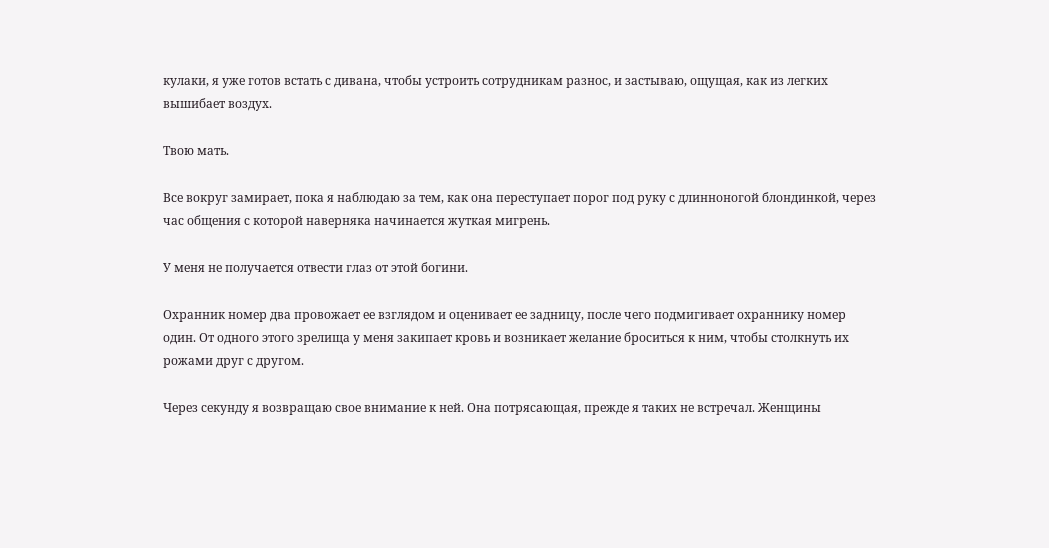кулаки, я уже готов встать с дивана, чтобы устроить сотрудникам разнос, и застываю, ощущая, как из легких вышибает воздух.

Твою мать.

Все вокруг замирает, пока я наблюдаю за тем, как она переступает порог под руку с длинноногой блондинкой, через час общения с которой наверняка начинается жуткая мигрень.

У меня не получается отвести глаз от этой богини.

Охранник номер два провожает ее взглядом и оценивает ее задницу, после чего подмигивает охраннику номер один. От одного этого зрелища у меня закипает кровь и возникает желание броситься к ним, чтобы столкнуть их рожами друг с другом.

Через секунду я возвращаю свое внимание к ней. Она потрясающая, прежде я таких не встречал. Женщины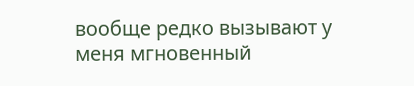вообще редко вызывают у меня мгновенный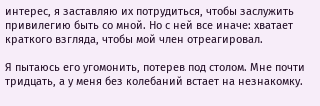интерес, я заставляю их потрудиться, чтобы заслужить привилегию быть со мной. Но с ней все иначе: хватает краткого взгляда, чтобы мой член отреагировал.

Я пытаюсь его угомонить, потерев под столом. Мне почти тридцать, а у меня без колебаний встает на незнакомку.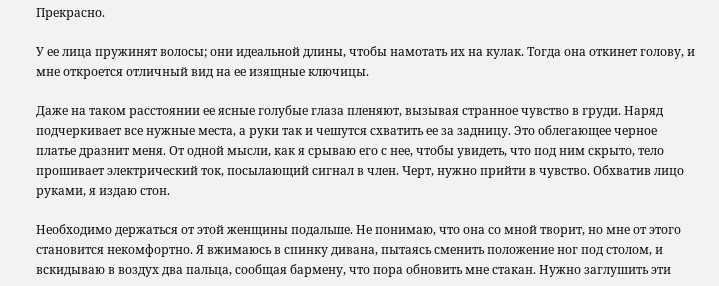Прекрасно.

У ее лица пружинят волосы; они идеальной длины, чтобы намотать их на кулак. Тогда она откинет голову, и мне откроется отличный вид на ее изящные ключицы.

Даже на таком расстоянии ее ясные голубые глаза пленяют, вызывая странное чувство в груди. Наряд подчеркивает все нужные места, а руки так и чешутся схватить ее за задницу. Это облегающее черное платье дразнит меня. От одной мысли, как я срываю его с нее, чтобы увидеть, что под ним скрыто, тело прошивает электрический ток, посылающий сигнал в член. Черт, нужно прийти в чувство. Обхватив лицо руками, я издаю стон.

Необходимо держаться от этой женщины подальше. Не понимаю, что она со мной творит, но мне от этого становится некомфортно. Я вжимаюсь в спинку дивана, пытаясь сменить положение ног под столом, и вскидываю в воздух два пальца, сообщая бармену, что пора обновить мне стакан. Нужно заглушить эти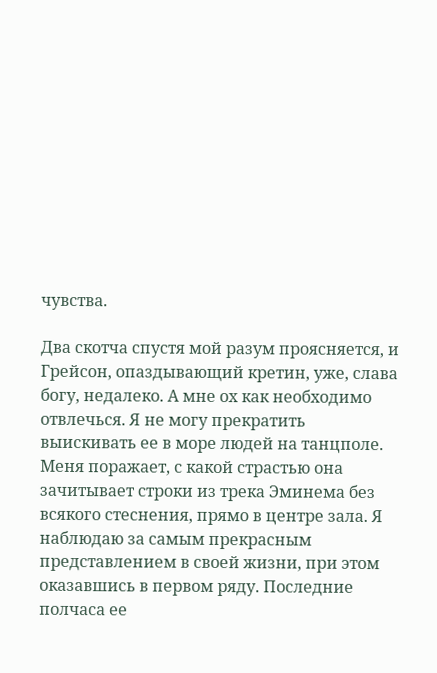чувства.

Два скотча спустя мой разум проясняется, и Грейсон, опаздывающий кретин, уже, слава богу, недалеко. А мне ох как необходимо отвлечься. Я не могу прекратить выискивать ее в море людей на танцполе. Меня поражает, с какой страстью она зачитывает строки из трека Эминема без всякого стеснения, прямо в центре зала. Я наблюдаю за самым прекрасным представлением в своей жизни, при этом оказавшись в первом ряду. Последние полчаса ее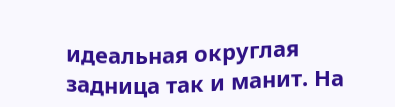идеальная округлая задница так и манит. На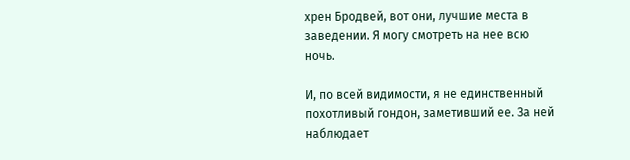хрен Бродвей, вот они, лучшие места в заведении. Я могу смотреть на нее всю ночь.

И, по всей видимости, я не единственный похотливый гондон, заметивший ее. За ней наблюдает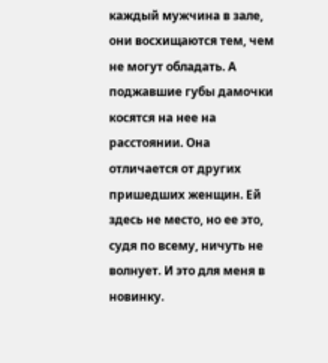каждый мужчина в зале, они восхищаются тем, чем не могут обладать. А поджавшие губы дамочки косятся на нее на расстоянии. Она отличается от других пришедших женщин. Ей здесь не место, но ее это, судя по всему, ничуть не волнует. И это для меня в новинку.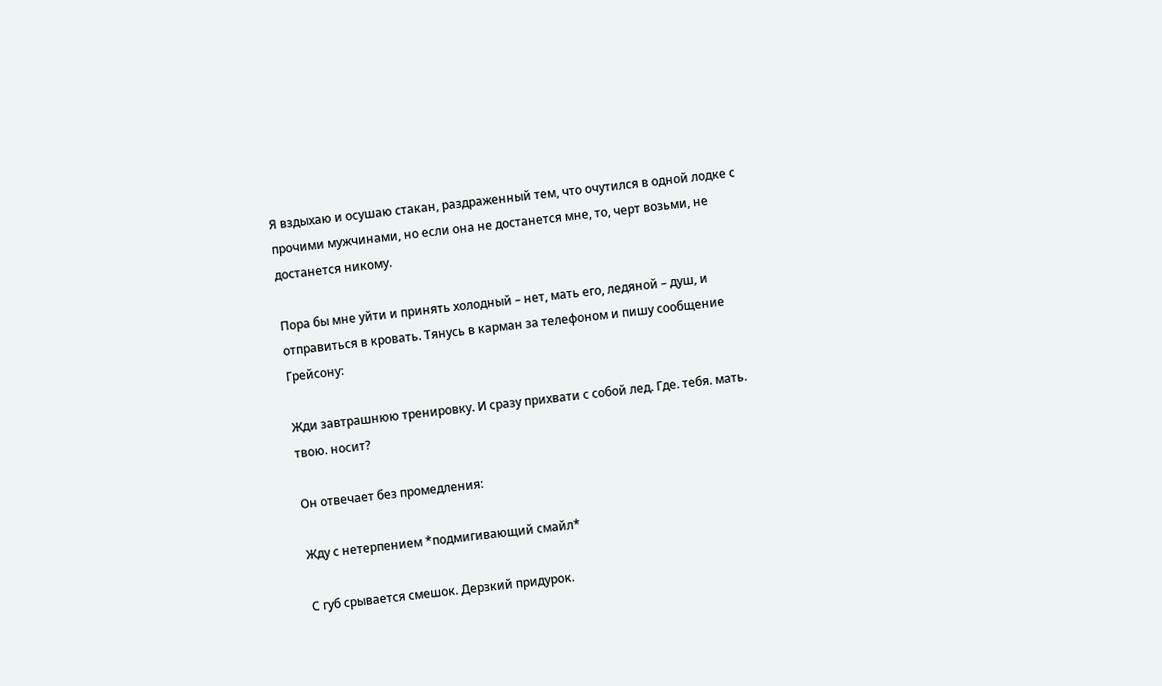Я вздыхаю и осушаю стакан, раздраженный тем, что очутился в одной лодке с прочими мужчинами, но если она не достанется мне, то, черт возьми, не достанется никому.

Пора бы мне уйти и принять холодный – нет, мать его, ледяной – душ, и отправиться в кровать. Тянусь в карман за телефоном и пишу сообщение Грейсону:

Жди завтрашнюю тренировку. И сразу прихвати с собой лед. Где. тебя. мать. твою. носит?

Он отвечает без промедления:

Жду с нетерпением *подмигивающий смайл*

С губ срывается смешок. Дерзкий придурок.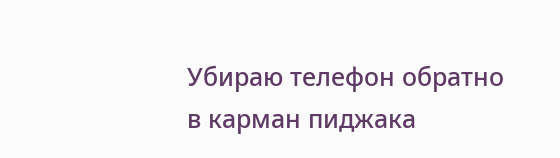Убираю телефон обратно в карман пиджака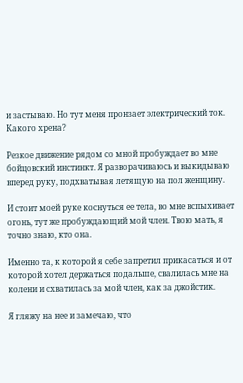и застываю. Но тут меня пронзает электрический ток. Какого хрена?

Резкое движение рядом со мной пробуждает во мне бойцовский инстинкт. Я разворачиваюсь и выкидываю вперед руку, подхватывая летящую на пол женщину.

И стоит моей руке коснуться ее тела, во мне вспыхивает огонь, тут же пробуждающий мой член. Твою мать, я точно знаю, кто она.

Именно та, к которой я себе запретил прикасаться и от которой хотел держаться подальше, свалилась мне на колени и схватилась за мой член, как за джойстик.

Я гляжу на нее и замечаю, что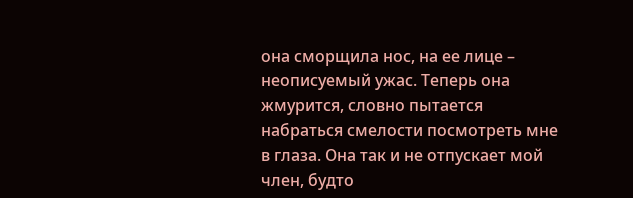она сморщила нос, на ее лице – неописуемый ужас. Теперь она жмурится, словно пытается набраться смелости посмотреть мне в глаза. Она так и не отпускает мой член, будто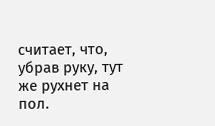считает, что, убрав руку, тут же рухнет на пол.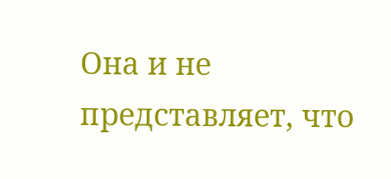Она и не представляет, что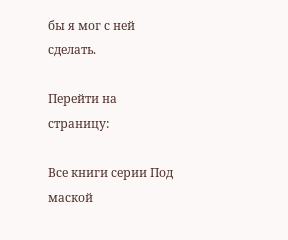бы я мог с ней сделать.

Перейти на страницу:

Все книги серии Под маской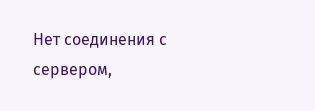Нет соединения с сервером,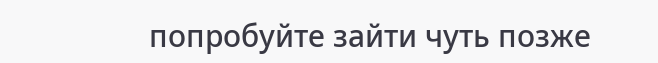попробуйте зайти чуть позже